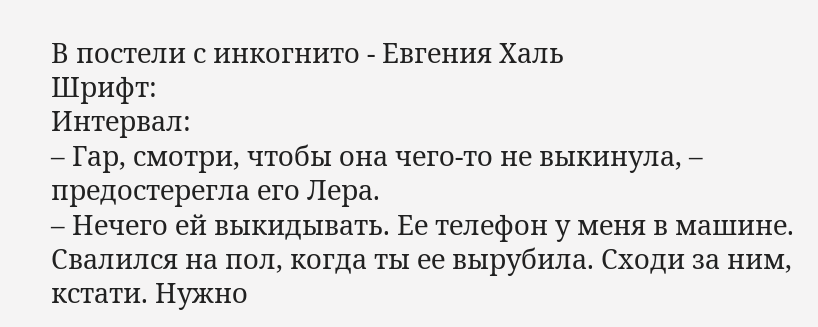В постели с инкогнито - Евгения Халь
Шрифт:
Интервал:
– Гар, смотри, чтобы она чего-то не выкинула, – предостерегла его Лера.
– Нечего ей выкидывать. Ее телефон у меня в машине. Свалился на пол, когда ты ее вырубила. Сходи за ним, кстати. Нужно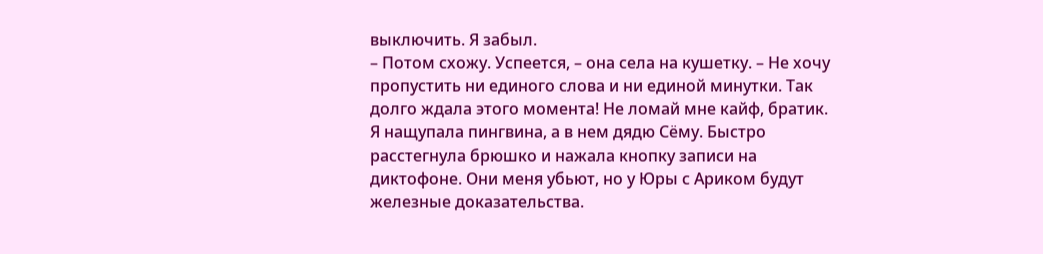выключить. Я забыл.
– Потом схожу. Успеется, – она села на кушетку. – Не хочу пропустить ни единого слова и ни единой минутки. Так долго ждала этого момента! Не ломай мне кайф, братик.
Я нащупала пингвина, а в нем дядю Сёму. Быстро расстегнула брюшко и нажала кнопку записи на диктофоне. Они меня убьют, но у Юры с Ариком будут железные доказательства.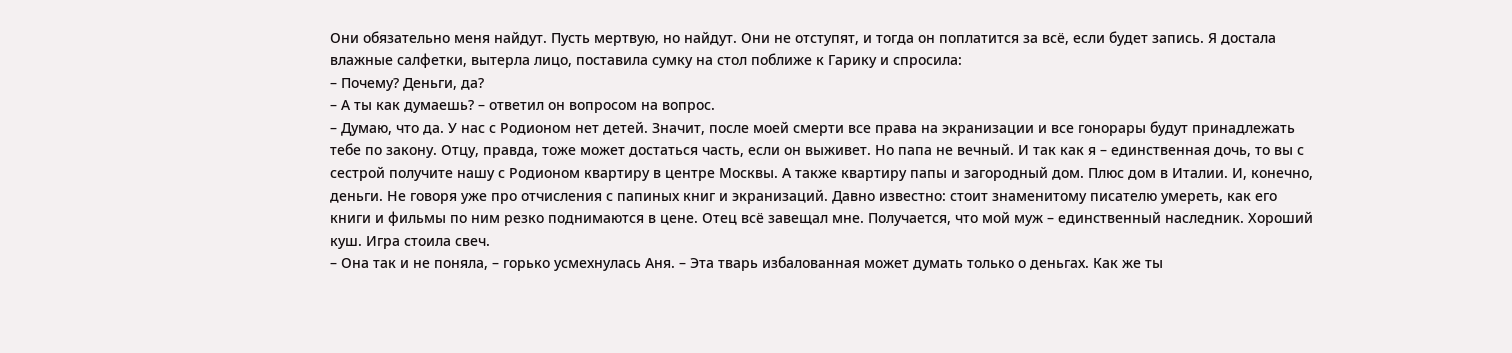Они обязательно меня найдут. Пусть мертвую, но найдут. Они не отступят, и тогда он поплатится за всё, если будет запись. Я достала влажные салфетки, вытерла лицо, поставила сумку на стол поближе к Гарику и спросила:
– Почему? Деньги, да?
– А ты как думаешь? – ответил он вопросом на вопрос.
– Думаю, что да. У нас с Родионом нет детей. Значит, после моей смерти все права на экранизации и все гонорары будут принадлежать тебе по закону. Отцу, правда, тоже может достаться часть, если он выживет. Но папа не вечный. И так как я – единственная дочь, то вы с сестрой получите нашу с Родионом квартиру в центре Москвы. А также квартиру папы и загородный дом. Плюс дом в Италии. И, конечно, деньги. Не говоря уже про отчисления с папиных книг и экранизаций. Давно известно: стоит знаменитому писателю умереть, как его книги и фильмы по ним резко поднимаются в цене. Отец всё завещал мне. Получается, что мой муж – единственный наследник. Хороший куш. Игра стоила свеч.
– Она так и не поняла, – горько усмехнулась Аня. – Эта тварь избалованная может думать только о деньгах. Как же ты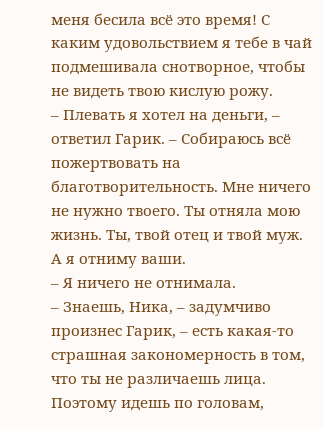меня бесила всё это время! С каким удовольствием я тебе в чай подмешивала снотворное, чтобы не видеть твою кислую рожу.
– Плевать я хотел на деньги, – ответил Гарик. – Собираюсь всё пожертвовать на благотворительность. Мне ничего не нужно твоего. Ты отняла мою жизнь. Ты, твой отец и твой муж. А я отниму ваши.
– Я ничего не отнимала.
– Знаешь, Ника, – задумчиво произнес Гарик, – есть какая-то страшная закономерность в том, что ты не различаешь лица. Поэтому идешь по головам,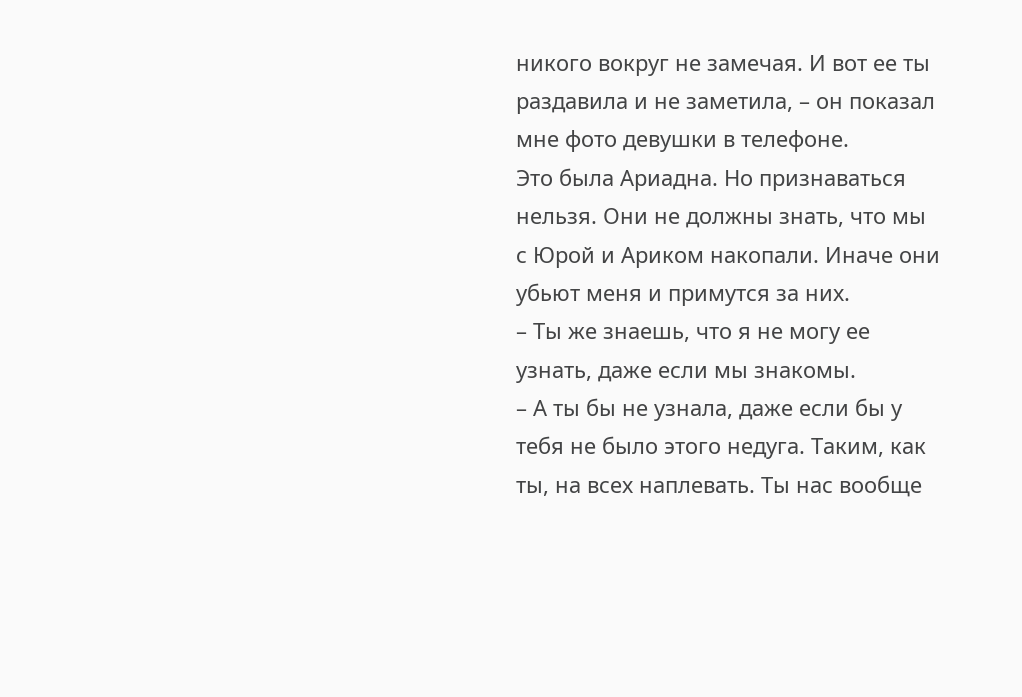никого вокруг не замечая. И вот ее ты раздавила и не заметила, – он показал мне фото девушки в телефоне.
Это была Ариадна. Но признаваться нельзя. Они не должны знать, что мы с Юрой и Ариком накопали. Иначе они убьют меня и примутся за них.
– Ты же знаешь, что я не могу ее узнать, даже если мы знакомы.
– А ты бы не узнала, даже если бы у тебя не было этого недуга. Таким, как ты, на всех наплевать. Ты нас вообще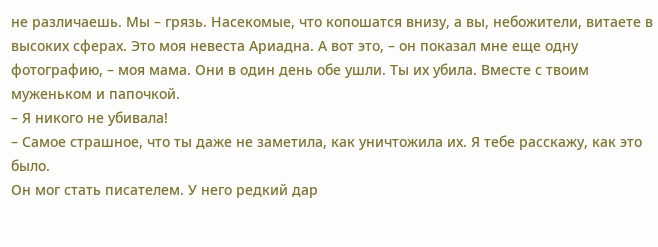не различаешь. Мы – грязь. Насекомые, что копошатся внизу, а вы, небожители, витаете в высоких сферах. Это моя невеста Ариадна. А вот это, – он показал мне еще одну фотографию, – моя мама. Они в один день обе ушли. Ты их убила. Вместе с твоим муженьком и папочкой.
– Я никого не убивала!
– Самое страшное, что ты даже не заметила, как уничтожила их. Я тебе расскажу, как это было.
Он мог стать писателем. У него редкий дар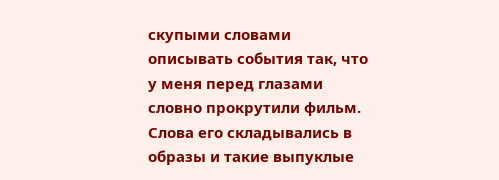скупыми словами описывать события так, что у меня перед глазами словно прокрутили фильм. Слова его складывались в образы и такие выпуклые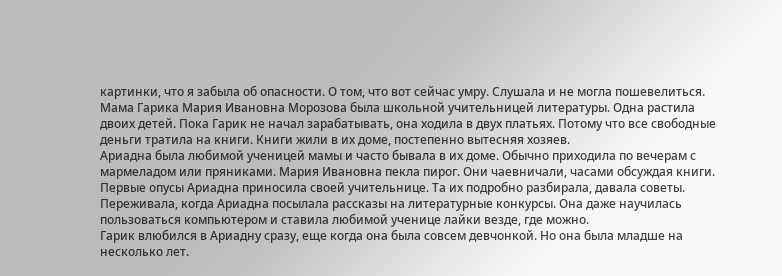картинки, что я забыла об опасности. О том, что вот сейчас умру. Слушала и не могла пошевелиться.
Мама Гарика Мария Ивановна Морозова была школьной учительницей литературы. Одна растила двоих детей. Пока Гарик не начал зарабатывать, она ходила в двух платьях. Потому что все свободные деньги тратила на книги. Книги жили в их доме, постепенно вытесняя хозяев.
Ариадна была любимой ученицей мамы и часто бывала в их доме. Обычно приходила по вечерам с мармеладом или пряниками. Мария Ивановна пекла пирог. Они чаевничали, часами обсуждая книги.
Первые опусы Ариадна приносила своей учительнице. Та их подробно разбирала, давала советы. Переживала, когда Ариадна посылала рассказы на литературные конкурсы. Она даже научилась пользоваться компьютером и ставила любимой ученице лайки везде, где можно.
Гарик влюбился в Ариадну сразу, еще когда она была совсем девчонкой. Но она была младше на несколько лет.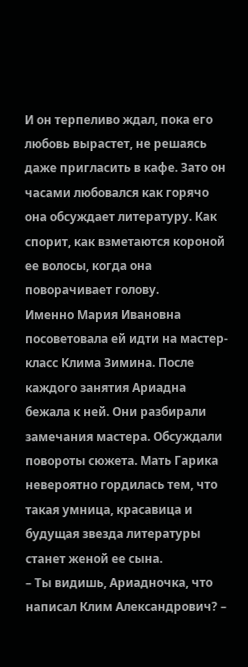И он терпеливо ждал, пока его любовь вырастет, не решаясь даже пригласить в кафе. Зато он часами любовался как горячо она обсуждает литературу. Как спорит, как взметаются короной ее волосы, когда она поворачивает голову.
Именно Мария Ивановна посоветовала ей идти на мастер-класс Клима Зимина. После каждого занятия Ариадна бежала к ней. Они разбирали замечания мастера. Обсуждали повороты сюжета. Мать Гарика невероятно гордилась тем, что такая умница, красавица и будущая звезда литературы станет женой ее сына.
– Ты видишь, Ариадночка, что написал Клим Александрович? –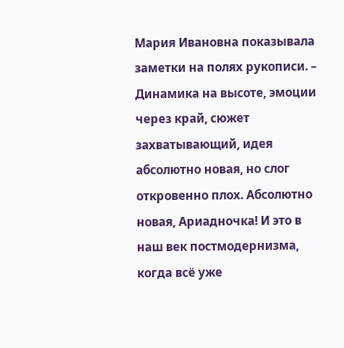Мария Ивановна показывала заметки на полях рукописи. – Динамика на высоте, эмоции через край, сюжет захватывающий, идея абсолютно новая, но слог откровенно плох. Абсолютно новая, Ариадночка! И это в наш век постмодернизма, когда всё уже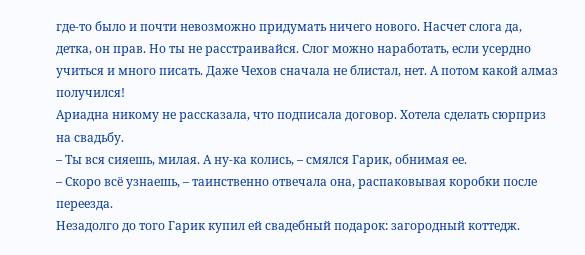где-то было и почти невозможно придумать ничего нового. Насчет слога да, детка, он прав. Но ты не расстраивайся. Слог можно наработать, если усердно учиться и много писать. Даже Чехов сначала не блистал, нет. А потом какой алмаз получился!
Ариадна никому не рассказала, что подписала договор. Хотела сделать сюрприз на свадьбу.
– Ты вся сияешь, милая. А ну-ка колись, – смялся Гарик, обнимая ее.
– Скоро всё узнаешь, – таинственно отвечала она, распаковывая коробки после переезда.
Незадолго до того Гарик купил ей свадебный подарок: загородный коттедж.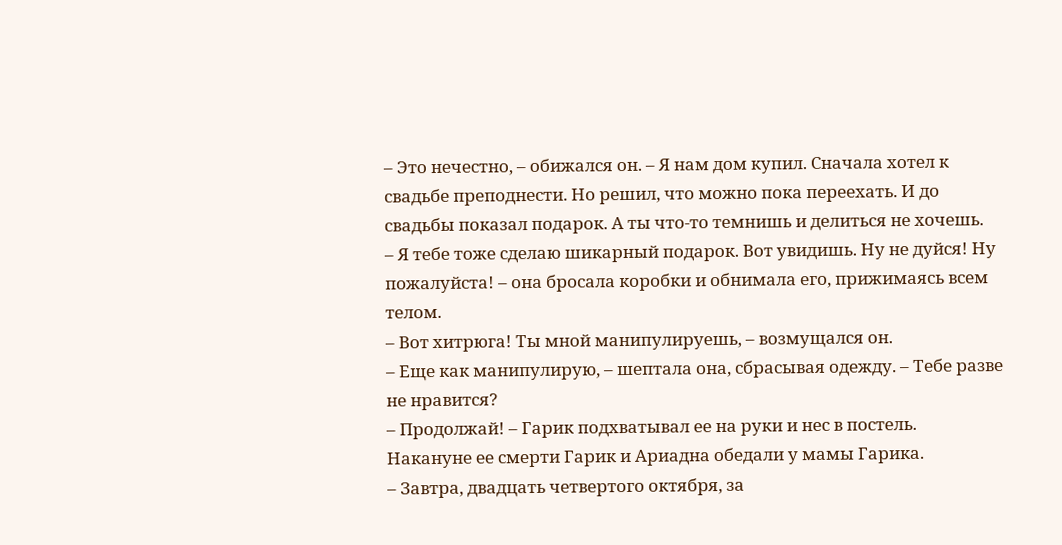– Это нечестно, – обижался он. – Я нам дом купил. Сначала хотел к свадьбе преподнести. Но решил, что можно пока переехать. И до свадьбы показал подарок. А ты что-то темнишь и делиться не хочешь.
– Я тебе тоже сделаю шикарный подарок. Вот увидишь. Ну не дуйся! Ну пожалуйста! – она бросала коробки и обнимала его, прижимаясь всем телом.
– Вот хитрюга! Ты мной манипулируешь, – возмущался он.
– Еще как манипулирую, – шептала она, сбрасывая одежду. – Тебе разве не нравится?
– Продолжай! – Гарик подхватывал ее на руки и нес в постель.
Накануне ее смерти Гарик и Ариадна обедали у мамы Гарика.
– Завтра, двадцать четвертого октября, за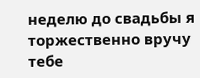неделю до свадьбы я торжественно вручу тебе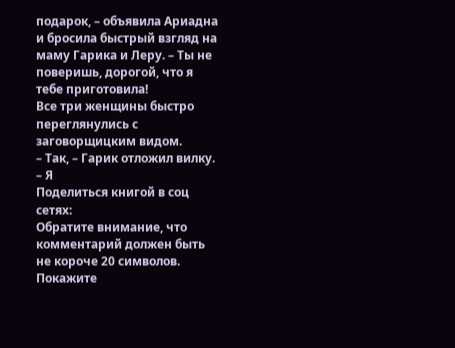подарок, – объявила Ариадна и бросила быстрый взгляд на маму Гарика и Леру. – Ты не поверишь, дорогой, что я тебе приготовила!
Все три женщины быстро переглянулись с заговорщицким видом.
– Так, – Гарик отложил вилку. – Я
Поделиться книгой в соц сетях:
Обратите внимание, что комментарий должен быть не короче 20 символов. Покажите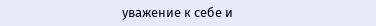уважение к себе и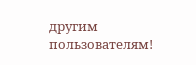другим пользователям!